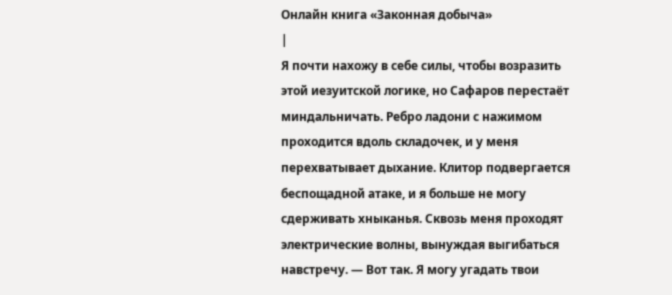Онлайн книга «Законная добыча»
|
Я почти нахожу в себе силы, чтобы возразить этой иезуитской логике, но Сафаров перестаёт миндальничать. Ребро ладони с нажимом проходится вдоль складочек, и у меня перехватывает дыхание. Клитор подвергается беспощадной атаке, и я больше не могу сдерживать хныканья. Сквозь меня проходят электрические волны, вынуждая выгибаться навстречу. — Вот так. Я могу угадать твои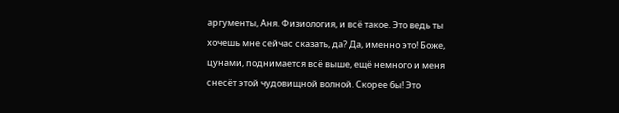аргументы, Аня. Физиология, и всё такое. Это ведь ты хочешь мне сейчас сказать, да? Да, именно это! Боже, цунами, поднимается всё выше, ещё немного и меня снесёт этой чудовищной волной. Скорее бы! Это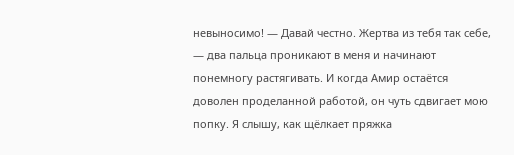невыносимо! — Давай честно. Жертва из тебя так себе, — два пальца проникают в меня и начинают понемногу растягивать. И когда Амир остаётся доволен проделанной работой, он чуть сдвигает мою попку. Я слышу, как щёлкает пряжка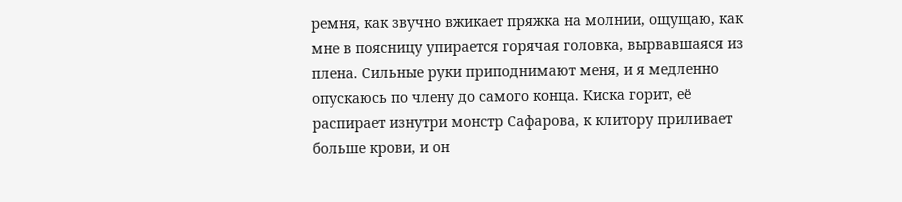ремня, как звучно вжикает пряжка на молнии, ощущаю, как мне в поясницу упирается горячая головка, вырвавшаяся из плена. Сильные руки приподнимают меня, и я медленно опускаюсь по члену до самого конца. Киска горит, её распирает изнутри монстр Сафарова, к клитору приливает больше крови, и он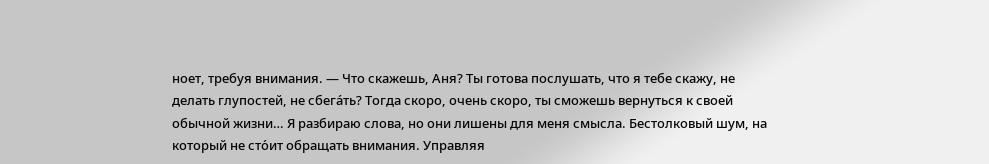ноет, требуя внимания. — Что скажешь, Аня? Ты готова послушать, что я тебе скажу, не делать глупостей, не сбега́ть? Тогда скоро, очень скоро, ты сможешь вернуться к своей обычной жизни… Я разбираю слова, но они лишены для меня смысла. Бестолковый шум, на который не сто́ит обращать внимания. Управляя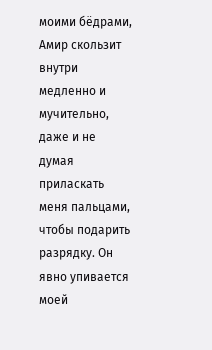моими бёдрами, Амир скользит внутри медленно и мучительно, даже и не думая приласкать меня пальцами, чтобы подарить разрядку. Он явно упивается моей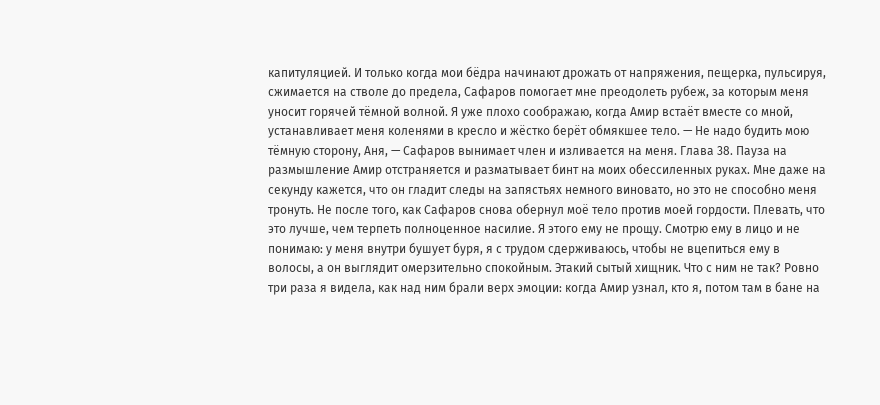капитуляцией. И только когда мои бёдра начинают дрожать от напряжения, пещерка, пульсируя, сжимается на стволе до предела, Сафаров помогает мне преодолеть рубеж, за которым меня уносит горячей тёмной волной. Я уже плохо соображаю, когда Амир встаёт вместе со мной, устанавливает меня коленями в кресло и жёстко берёт обмякшее тело. — Не надо будить мою тёмную сторону, Аня, — Сафаров вынимает член и изливается на меня. Глава 38. Пауза на размышление Амир отстраняется и разматывает бинт на моих обессиленных руках. Мне даже на секунду кажется, что он гладит следы на запястьях немного виновато, но это не способно меня тронуть. Не после того, как Сафаров снова обернул моё тело против моей гордости. Плевать, что это лучше, чем терпеть полноценное насилие. Я этого ему не прощу. Смотрю ему в лицо и не понимаю: у меня внутри бушует буря, я с трудом сдерживаюсь, чтобы не вцепиться ему в волосы, а он выглядит омерзительно спокойным. Этакий сытый хищник. Что с ним не так? Ровно три раза я видела, как над ним брали верх эмоции: когда Амир узнал, кто я, потом там в бане на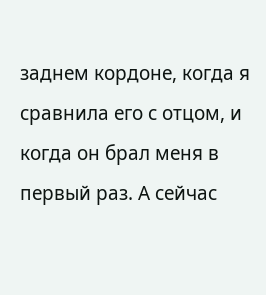заднем кордоне, когда я сравнила его с отцом, и когда он брал меня в первый раз. А сейчас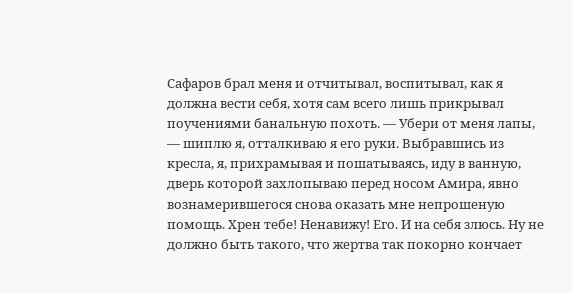Сафаров брал меня и отчитывал, воспитывал, как я должна вести себя, хотя сам всего лишь прикрывал поучениями банальную похоть. — Убери от меня лапы, — шиплю я, отталкиваю я его руки. Выбравшись из кресла, я, прихрамывая и пошатываясь, иду в ванную, дверь которой захлопываю перед носом Амира, явно вознамерившегося снова оказать мне непрошеную помощь. Хрен тебе! Ненавижу! Его. И на себя злюсь. Ну не должно быть такого, что жертва так покорно кончает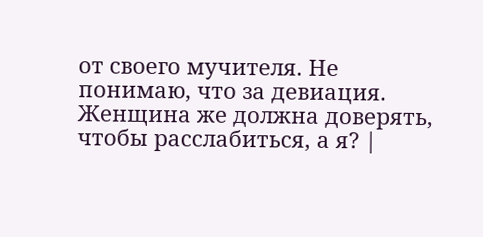от своего мучителя. Не понимаю, что за девиация. Женщина же должна доверять, чтобы расслабиться, а я? |